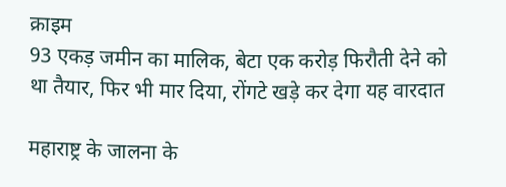क्राइम
93 एकड़ जमीन का मालिक, बेटा एक करोड़ फिरौती देने को था तैयार, फिर भी मार दिया, रोंगटे खड़े कर देगा यह वारदात

महाराष्ट्र के जालना के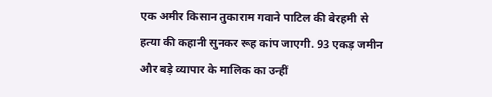एक अमीर किसान तुकाराम गवाने पाटिल की बेरहमी से हत्या की कहानी सुनकर रूह कांप जाएगी. 93 एकड़ जमीन और बड़े व्यापार के मालिक का उन्हीं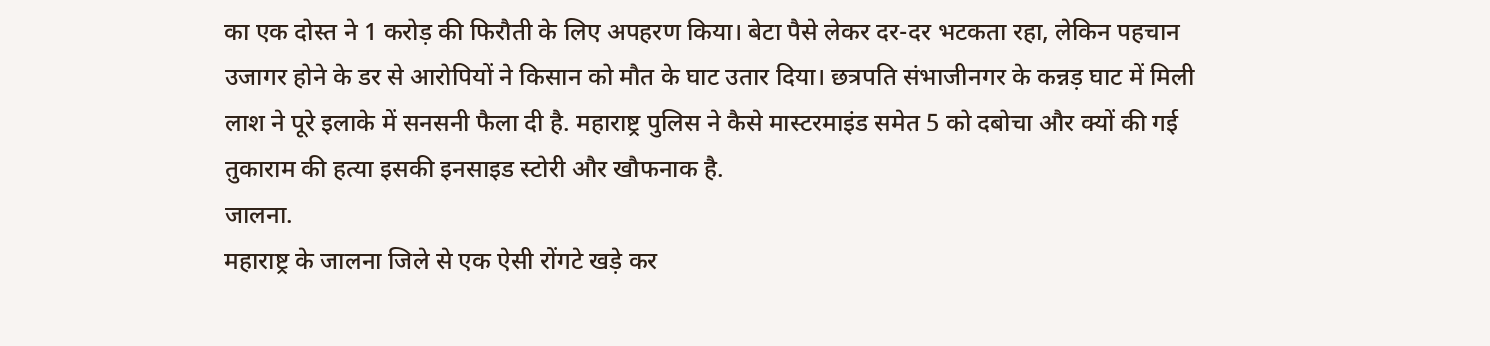का एक दोस्त ने 1 करोड़ की फिरौती के लिए अपहरण किया। बेटा पैसे लेकर दर-दर भटकता रहा, लेकिन पहचान उजागर होने के डर से आरोपियों ने किसान को मौत के घाट उतार दिया। छत्रपति संभाजीनगर के कन्नड़ घाट में मिली लाश ने पूरे इलाके में सनसनी फैला दी है. महाराष्ट्र पुलिस ने कैसे मास्टरमाइंड समेत 5 को दबोचा और क्यों की गई तुकाराम की हत्या इसकी इनसाइड स्टोरी और खौफनाक है.
जालना.
महाराष्ट्र के जालना जिले से एक ऐसी रोंगटे खड़े कर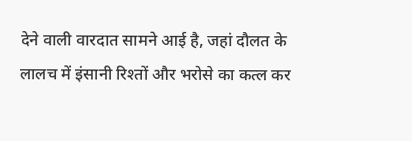देने वाली वारदात सामने आई है, जहां दौलत के लालच में इंसानी रिश्तों और भरोसे का कत्ल कर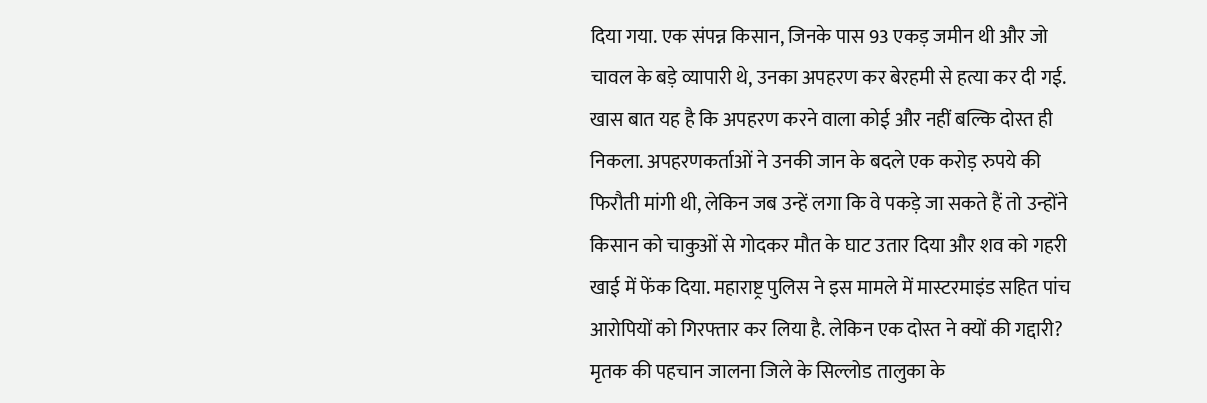दिया गया. एक संपन्न किसान, जिनके पास 93 एकड़ जमीन थी और जो चावल के बड़े व्यापारी थे, उनका अपहरण कर बेरहमी से हत्या कर दी गई. खास बात यह है कि अपहरण करने वाला कोई और नहीं बल्कि दोस्त ही निकला. अपहरणकर्ताओं ने उनकी जान के बदले एक करोड़ रुपये की फिरौती मांगी थी, लेकिन जब उन्हें लगा कि वे पकड़े जा सकते हैं तो उन्होंने किसान को चाकुओं से गोदकर मौत के घाट उतार दिया और शव को गहरी खाई में फेंक दिया. महाराष्ट्र पुलिस ने इस मामले में मास्टरमाइंड सहित पांच आरोपियों को गिरफ्तार कर लिया है. लेकिन एक दोस्त ने क्यों की गद्दारी?
मृतक की पहचान जालना जिले के सिल्लोड तालुका के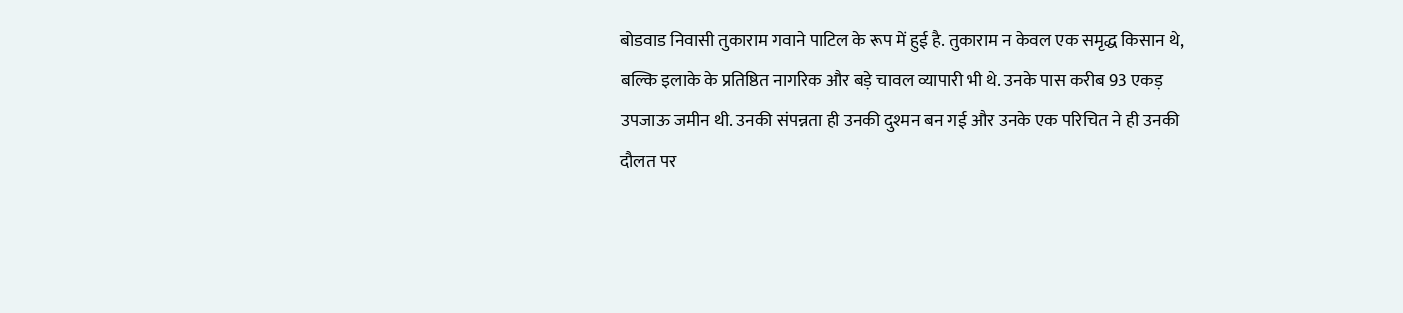बोडवाड निवासी तुकाराम गवाने पाटिल के रूप में हुई है. तुकाराम न केवल एक समृद्ध किसान थे, बल्कि इलाके के प्रतिष्ठित नागरिक और बड़े चावल व्यापारी भी थे. उनके पास करीब 93 एकड़ उपजाऊ जमीन थी. उनकी संपन्नता ही उनकी दुश्मन बन गई और उनके एक परिचित ने ही उनकी दौलत पर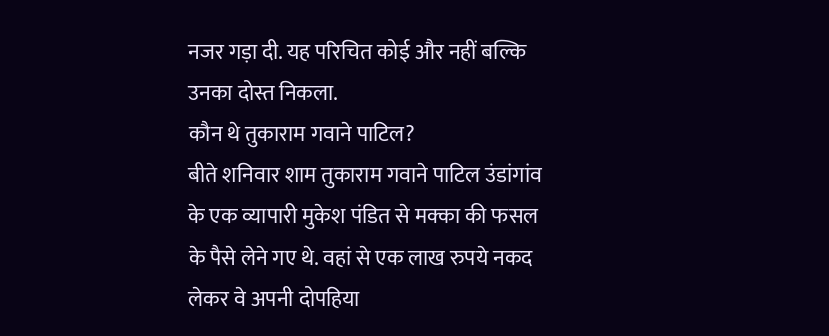नजर गड़ा दी. यह परिचित कोई और नहीं बल्कि उनका दोस्त निकला.
कौन थे तुकाराम गवाने पाटिल?
बीते शनिवार शाम तुकाराम गवाने पाटिल उंडांगांव के एक व्यापारी मुकेश पंडित से मक्का की फसल के पैसे लेने गए थे. वहां से एक लाख रुपये नकद लेकर वे अपनी दोपहिया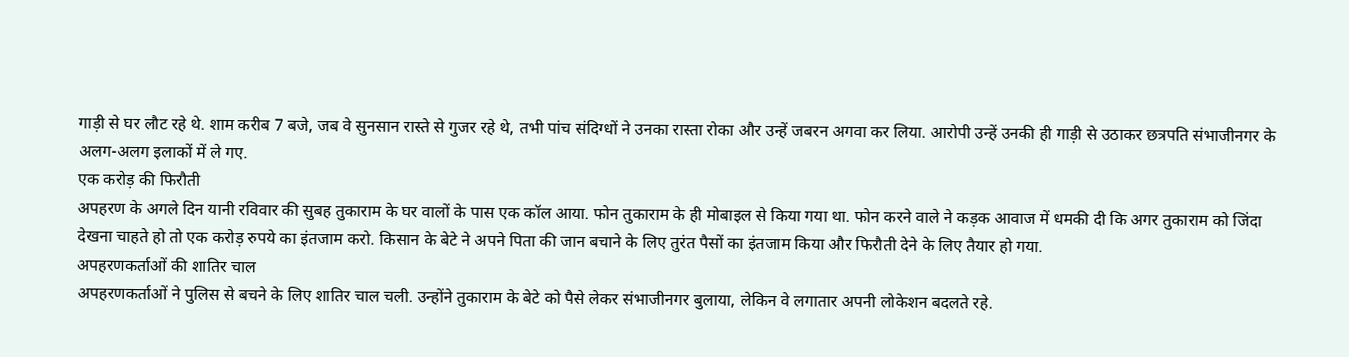गाड़ी से घर लौट रहे थे. शाम करीब 7 बजे, जब वे सुनसान रास्ते से गुजर रहे थे, तभी पांच संदिग्धों ने उनका रास्ता रोका और उन्हें जबरन अगवा कर लिया. आरोपी उन्हें उनकी ही गाड़ी से उठाकर छत्रपति संभाजीनगर के अलग-अलग इलाकों में ले गए.
एक करोड़ की फिरौती
अपहरण के अगले दिन यानी रविवार की सुबह तुकाराम के घर वालों के पास एक कॉल आया. फोन तुकाराम के ही मोबाइल से किया गया था. फोन करने वाले ने कड़क आवाज में धमकी दी कि अगर तुकाराम को जिंदा देखना चाहते हो तो एक करोड़ रुपये का इंतजाम करो. किसान के बेटे ने अपने पिता की जान बचाने के लिए तुरंत पैसों का इंतजाम किया और फिरौती देने के लिए तैयार हो गया.
अपहरणकर्ताओं की शातिर चाल
अपहरणकर्ताओं ने पुलिस से बचने के लिए शातिर चाल चली. उन्होंने तुकाराम के बेटे को पैसे लेकर संभाजीनगर बुलाया, लेकिन वे लगातार अपनी लोकेशन बदलते रहे.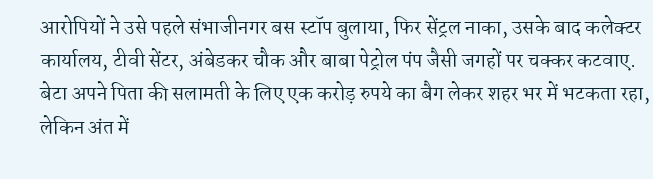आरोपियों ने उसे पहले संभाजीनगर बस स्टॉप बुलाया, फिर सेंट्रल नाका, उसके बाद कलेक्टर कार्यालय, टीवी सेंटर, अंबेडकर चौक और बाबा पेट्रोल पंप जैसी जगहों पर चक्कर कटवाए. बेटा अपने पिता की सलामती के लिए एक करोड़ रुपये का बैग लेकर शहर भर में भटकता रहा, लेकिन अंत में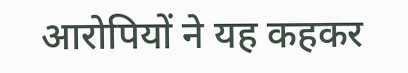आरोपियों ने यह कहकर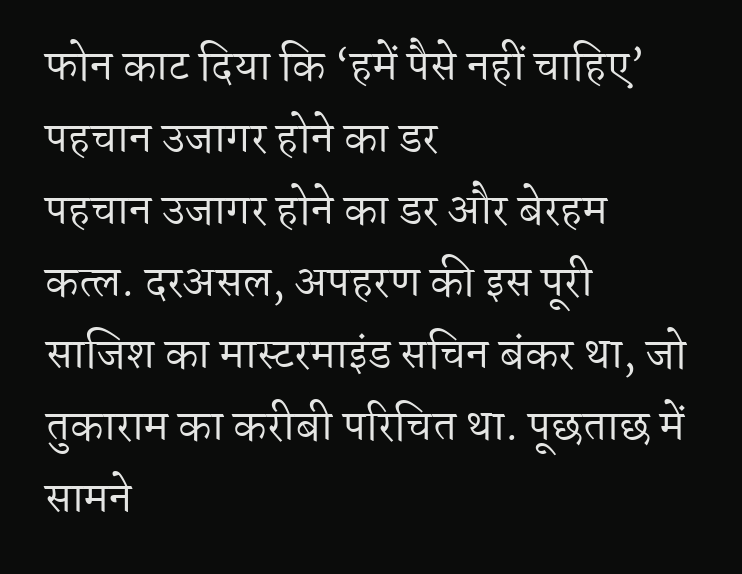फोन काट दिया कि ‘हमें पैसे नहीं चाहिए’
पहचान उजागर होने का डर
पहचान उजागर होने का डर और बेरहम कत्ल. दरअसल, अपहरण की इस पूरी साजिश का मास्टरमाइंड सचिन बंकर था, जो तुकाराम का करीबी परिचित था. पूछताछ में सामने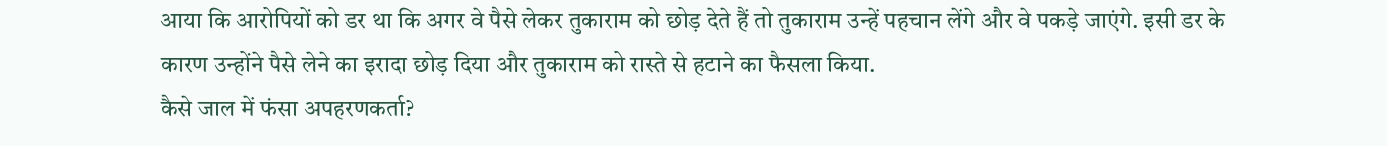आया कि आरोपियों को डर था कि अगर वे पैसे लेकर तुकाराम को छोड़ देते हैं तो तुकाराम उन्हें पहचान लेंगे और वे पकड़े जाएंगे. इसी डर के कारण उन्होंने पैसे लेने का इरादा छोड़ दिया और तुकाराम को रास्ते से हटाने का फैसला किया.
कैसे जाल में फंसा अपहरणकर्ता?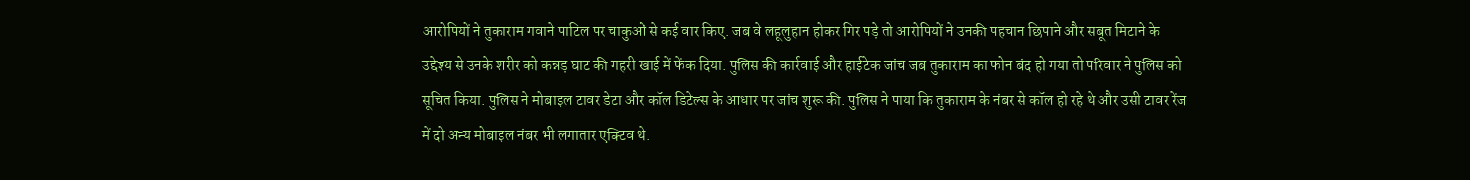आरोपियों ने तुकाराम गवाने पाटिल पर चाकुओं से कई वार किए. जब वे लहूलुहान होकर गिर पड़े तो आरोपियों ने उनकी पहचान छिपाने और सबूत मिटाने के उद्देश्य से उनके शरीर को कन्नड़ घाट की गहरी खाई में फेंक दिया. पुलिस की कार्रवाई और हाईटेक जांच जब तुकाराम का फोन बंद हो गया तो परिवार ने पुलिस को सूचित किया. पुलिस ने मोबाइल टावर डेटा और कॉल डिटेल्स के आधार पर जांच शुरू की. पुलिस ने पाया कि तुकाराम के नंबर से कॉल हो रहे थे और उसी टावर रेंज में दो अन्य मोबाइल नंबर भी लगातार एक्टिव थे.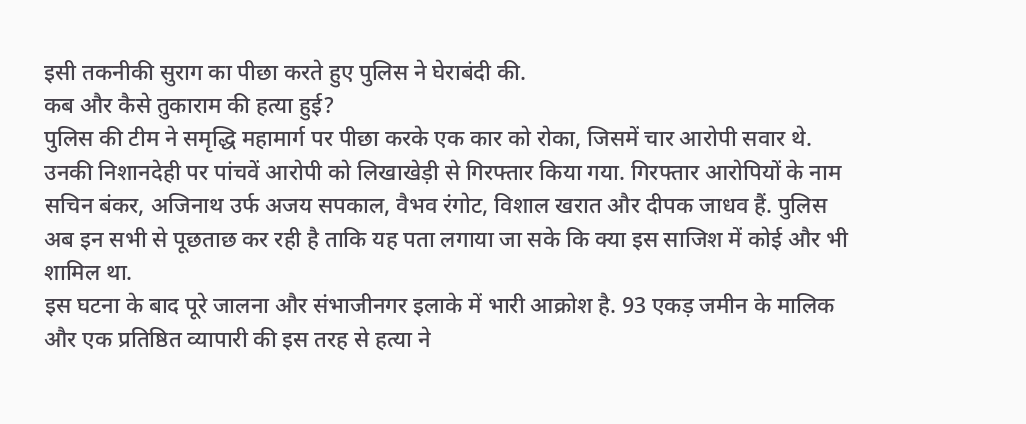इसी तकनीकी सुराग का पीछा करते हुए पुलिस ने घेराबंदी की.
कब और कैसे तुकाराम की हत्या हुई?
पुलिस की टीम ने समृद्धि महामार्ग पर पीछा करके एक कार को रोका, जिसमें चार आरोपी सवार थे. उनकी निशानदेही पर पांचवें आरोपी को लिखाखेड़ी से गिरफ्तार किया गया. गिरफ्तार आरोपियों के नाम सचिन बंकर, अजिनाथ उर्फ अजय सपकाल, वैभव रंगोट, विशाल खरात और दीपक जाधव हैं. पुलिस अब इन सभी से पूछताछ कर रही है ताकि यह पता लगाया जा सके कि क्या इस साजिश में कोई और भी शामिल था.
इस घटना के बाद पूरे जालना और संभाजीनगर इलाके में भारी आक्रोश है. 93 एकड़ जमीन के मालिक और एक प्रतिष्ठित व्यापारी की इस तरह से हत्या ने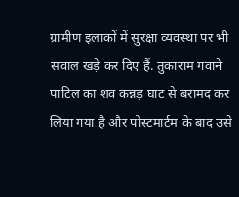ग्रामीण इलाकों में सुरक्षा व्यवस्था पर भी सवाल खड़े कर दिए हैं. तुकाराम गवाने पाटिल का शव कन्नड़ घाट से बरामद कर लिया गया है और पोस्टमार्टम के बाद उसे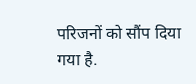परिजनों को सौंप दिया गया है.